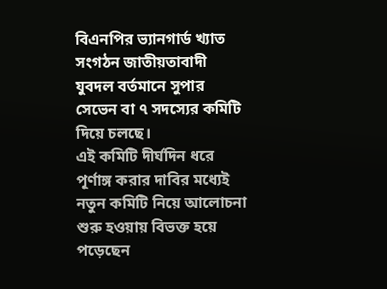বিএনপির ভ্যানগার্ড খ্যাত সংগঠন জাতীয়তাবাদী যুবদল বর্তমানে সুপার সেভেন বা ৭ সদস্যের কমিটি দিয়ে চলছে।
এই কমিটি দীর্ঘদিন ধরে পূর্ণাঙ্গ করার দাবির মধ্যেই নতুন কমিটি নিয়ে আলোচনা শুরু হওয়ায় বিভক্ত হয়ে পড়েছেন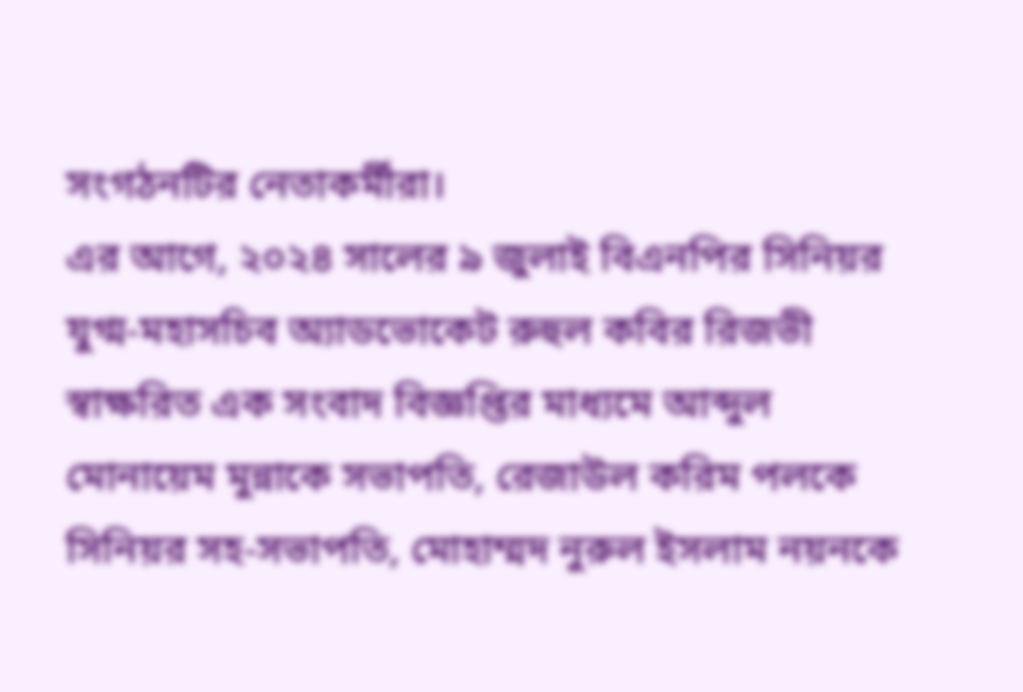সংগঠনটির নেতাকর্মীরা।
এর আগে, ২০২৪ সালের ৯ জুলাই বিএনপির সিনিয়র যুগ্ম-মহাসচিব অ্যাডভোকেট রুহুল কবির রিজভী স্বাক্ষরিত এক সংবাদ বিজ্ঞপ্তির মাধ্যমে আব্দুল মোনায়েম মুন্নাকে সভাপতি, রেজাউল করিম পলকে সিনিয়র সহ-সভাপতি, মোহাম্মদ নুরুল ইসলাম নয়নকে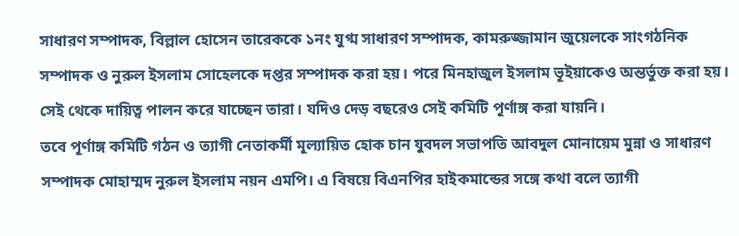সাধারণ সম্পাদক, বিল্লাল হোসেন তারেককে ১নং যুগ্ম সাধারণ সম্পাদক, কামরুজ্জামান জুয়েলকে সাংগঠনিক সম্পাদক ও নুরুল ইসলাম সোহেলকে দপ্তর সম্পাদক করা হয়। পরে মিনহাজুল ইসলাম ভূইয়াকেও অন্তর্ভুক্ত করা হয়। সেই থেকে দায়িত্ব পালন করে যাচ্ছেন তারা। যদিও দেড় বছরেও সেই কমিটি পূর্ণাঙ্গ করা যায়নি।
তবে পূর্ণাঙ্গ কমিটি গঠন ও ত্যাগী নেতাকর্মী মূল্যায়িত হোক চান যুবদল সভাপতি আবদুল মোনায়েম মুন্না ও সাধারণ সম্পাদক মোহাম্মদ নুরুল ইসলাম নয়ন এমপি। এ বিষয়ে বিএনপির হাইকমান্ডের সঙ্গে কথা বলে ত্যাগী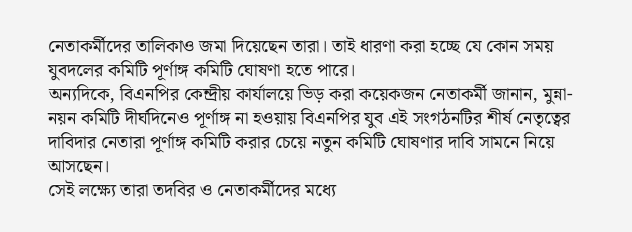নেতাকর্মীদের তালিকাও জমা দিয়েছেন তারা। তাই ধারণা করা হচ্ছে যে কোন সময় যুবদলের কমিটি পূর্ণাঙ্গ কমিটি ঘোষণা হতে পারে।
অন্যদিকে, বিএনপির কেন্দ্রীয় কার্যালয়ে ভিড় করা কয়েকজন নেতাকর্মী জানান, মুন্না-নয়ন কমিটি দীর্ঘদিনেও পূর্ণাঙ্গ না হওয়ায় বিএনপির যুব এই সংগঠনটির শীর্ষ নেতৃত্বের দাবিদার নেতারা পূর্ণাঙ্গ কমিটি করার চেয়ে নতুন কমিটি ঘোষণার দাবি সামনে নিয়ে আসছেন।
সেই লক্ষ্যে তারা তদবির ও নেতাকর্মীদের মধ্যে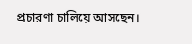প্রচারণা চালিয়ে আসছেন।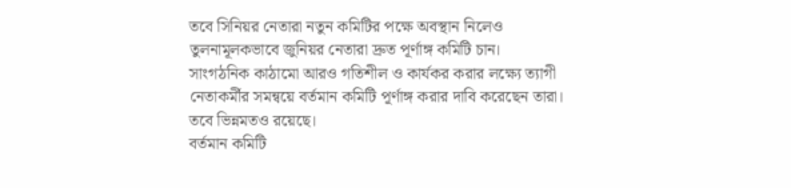তবে সিনিয়র নেতারা নতুন কমিটির পক্ষে অবস্থান নিলেও তুলনামূলকভাবে জুনিয়র নেতারা দ্রুত পূর্ণাঙ্গ কমিটি চান।
সাংগঠনিক কাঠামো আরও গতিশীল ও কার্যকর করার লক্ষ্যে ত্যাগী নেতাকর্মীর সমন্বয়ে বর্তমান কমিটি পূর্ণাঙ্গ করার দাবি করেছেন তারা। তবে ভিন্নমতও রয়েছে।
বর্তমান কমিটি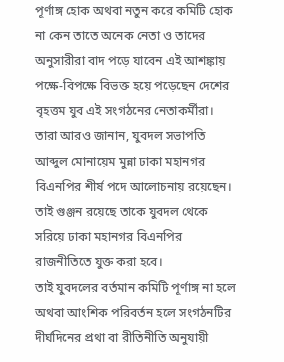পূর্ণাঙ্গ হোক অথবা নতুন করে কমিটি হোক না কেন তাতে অনেক নেতা ও তাদের অনুসারীরা বাদ পড়ে যাবেন এই আশঙ্কায় পক্ষে-বিপক্ষে বিভক্ত হয়ে পড়েছেন দেশের বৃহত্তম যুব এই সংগঠনের নেতাকর্মীরা।
তারা আরও জানান, যুবদল সভাপতি আব্দুল মোনায়েম মুন্না ঢাকা মহানগর বিএনপির শীর্ষ পদে আলোচনায় রয়েছেন। তাই গুঞ্জন রয়েছে তাকে যুবদল থেকে সরিয়ে ঢাকা মহানগর বিএনপির রাজনীতিতে যুক্ত করা হবে।
তাই যুবদলের বর্তমান কমিটি পূর্ণাঙ্গ না হলে অথবা আংশিক পরিবর্তন হলে সংগঠনটির দীর্ঘদিনের প্রথা বা রীতিনীতি অনুযায়ী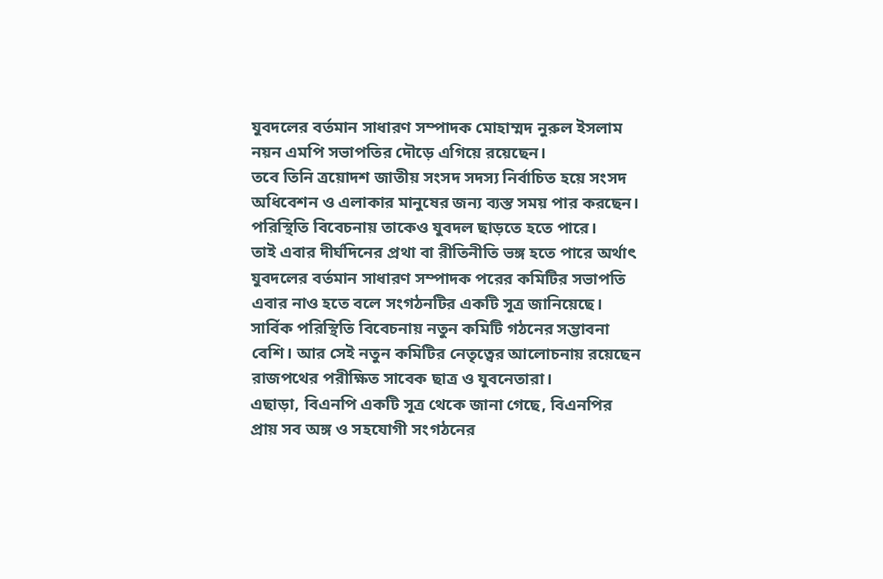যুবদলের বর্তমান সাধারণ সম্পাদক মোহাম্মদ নুরুল ইসলাম নয়ন এমপি সভাপতির দৌড়ে এগিয়ে রয়েছেন।
তবে তিনি ত্রয়োদশ জাতীয় সংসদ সদস্য নির্বাচিত হয়ে সংসদ অধিবেশন ও এলাকার মানুষের জন্য ব্যস্ত সময় পার করছেন। পরিস্থিতি বিবেচনায় তাকেও যুবদল ছাড়তে হতে পারে।
তাই এবার দীর্ঘদিনের প্রথা বা রীতিনীতি ভঙ্গ হতে পারে অর্থাৎ যুবদলের বর্তমান সাধারণ সম্পাদক পরের কমিটির সভাপতি এবার নাও হতে বলে সংগঠনটির একটি সূত্র জানিয়েছে। সার্বিক পরিস্থিতি বিবেচনায় নতুন কমিটি গঠনের সম্ভাবনা বেশি। আর সেই নতুন কমিটির নেতৃত্বের আলোচনায় রয়েছেন রাজপথের পরীক্ষিত সাবেক ছাত্র ও যুবনেতারা।
এছাড়া, বিএনপি একটি সূত্র থেকে জানা গেছে, বিএনপির প্রায় সব অঙ্গ ও সহযোগী সংগঠনের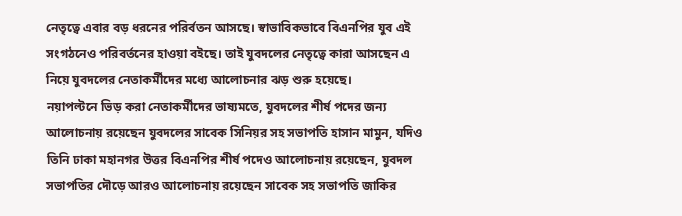নেতৃত্বে এবার বড় ধরনের পরির্বতন আসছে। স্বাভাবিকভাবে বিএনপির যুব এই সংগঠনেও পরিবর্তনের হাওয়া বইছে। তাই যুবদলের নেতৃত্বে কারা আসছেন এ নিয়ে যুবদলের নেতাকর্মীদের মধ্যে আলোচনার ঝড় শুরু হয়েছে।
নয়াপল্টনে ভিড় করা নেতাকর্মীদের ভাষ্যমতে, যুবদলের শীর্ষ পদের জন্য আলোচনায় রয়েছেন যুবদলের সাবেক সিনিয়র সহ সভাপতি হাসান মামুন, যদিও তিনি ঢাকা মহানগর উত্তর বিএনপির শীর্ষ পদেও আলোচনায় রয়েছেন, যুবদল সভাপতির দৌড়ে আরও আলোচনায় রয়েছেন সাবেক সহ সভাপতি জাকির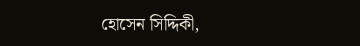হোসেন সিদ্দিকী,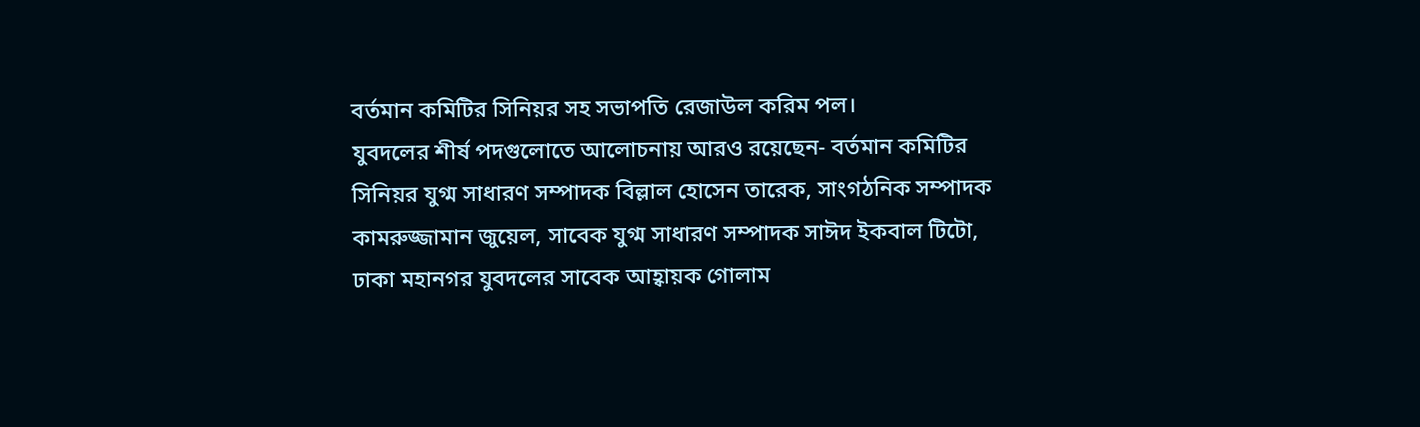বর্তমান কমিটির সিনিয়র সহ সভাপতি রেজাউল করিম পল।
যুবদলের শীর্ষ পদগুলোতে আলোচনায় আরও রয়েছেন- বর্তমান কমিটির সিনিয়র যুগ্ম সাধারণ সম্পাদক বিল্লাল হোসেন তারেক, সাংগঠনিক সম্পাদক কামরুজ্জামান জুয়েল, সাবেক যুগ্ম সাধারণ সম্পাদক সাঈদ ইকবাল টিটো, ঢাকা মহানগর যুবদলের সাবেক আহ্বায়ক গোলাম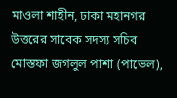মাওলা শাহীন, ঢাকা মহানগর উত্তরের সাবেক সদস্য সচিব মোস্তফা জগলুল পাশা (পাভেল),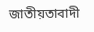জাতীয়তাবাদী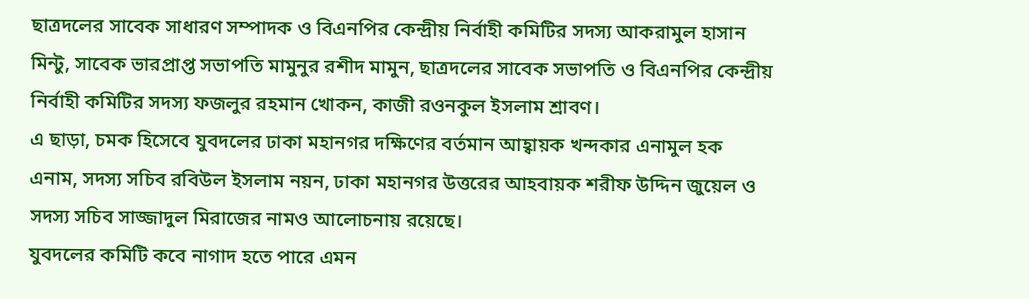ছাত্রদলের সাবেক সাধারণ সম্পাদক ও বিএনপির কেন্দ্রীয় নির্বাহী কমিটির সদস্য আকরামুল হাসান মিন্টু, সাবেক ভারপ্রাপ্ত সভাপতি মামুনুর রশীদ মামুন, ছাত্রদলের সাবেক সভাপতি ও বিএনপির কেন্দ্রীয় নির্বাহী কমিটির সদস্য ফজলুর রহমান খোকন, কাজী রওনকুল ইসলাম শ্রাবণ।
এ ছাড়া, চমক হিসেবে যুবদলের ঢাকা মহানগর দক্ষিণের বর্তমান আহ্বায়ক খন্দকার এনামুল হক এনাম, সদস্য সচিব রবিউল ইসলাম নয়ন, ঢাকা মহানগর উত্তরের আহবায়ক শরীফ উদ্দিন জুয়েল ও সদস্য সচিব সাজ্জাদুল মিরাজের নামও আলোচনায় রয়েছে।
যুবদলের কমিটি কবে নাগাদ হতে পারে এমন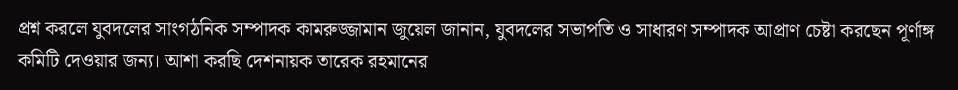প্রশ্ন করলে যুবদলের সাংগঠনিক সম্পাদক কামরুজ্জামান জুয়েল জানান, যুবদলের সভাপতি ও সাধারণ সম্পাদক আপ্রাণ চেষ্টা করছেন পূর্ণাঙ্গ কমিটি দেওয়ার জন্য। আশা করছি দেশনায়ক তারেক রহমানের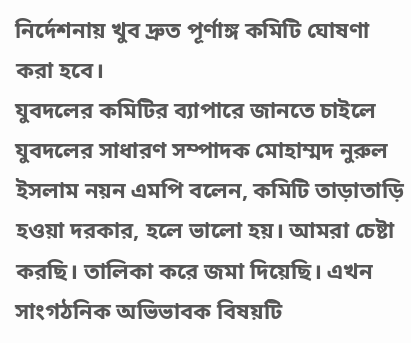নির্দেশনায় খুব দ্রুত পূর্ণাঙ্গ কমিটি ঘোষণা করা হবে।
যুবদলের কমিটির ব্যাপারে জানতে চাইলে যুবদলের সাধারণ সম্পাদক মোহাম্মদ নুরুল ইসলাম নয়ন এমপি বলেন, কমিটি তাড়াতাড়ি হওয়া দরকার, হলে ভালো হয়। আমরা চেষ্টা করছি। তালিকা করে জমা দিয়েছি। এখন সাংগঠনিক অভিভাবক বিষয়টি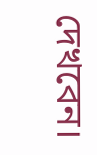দেখবেন।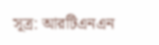সূত্র: আরটিএনএন